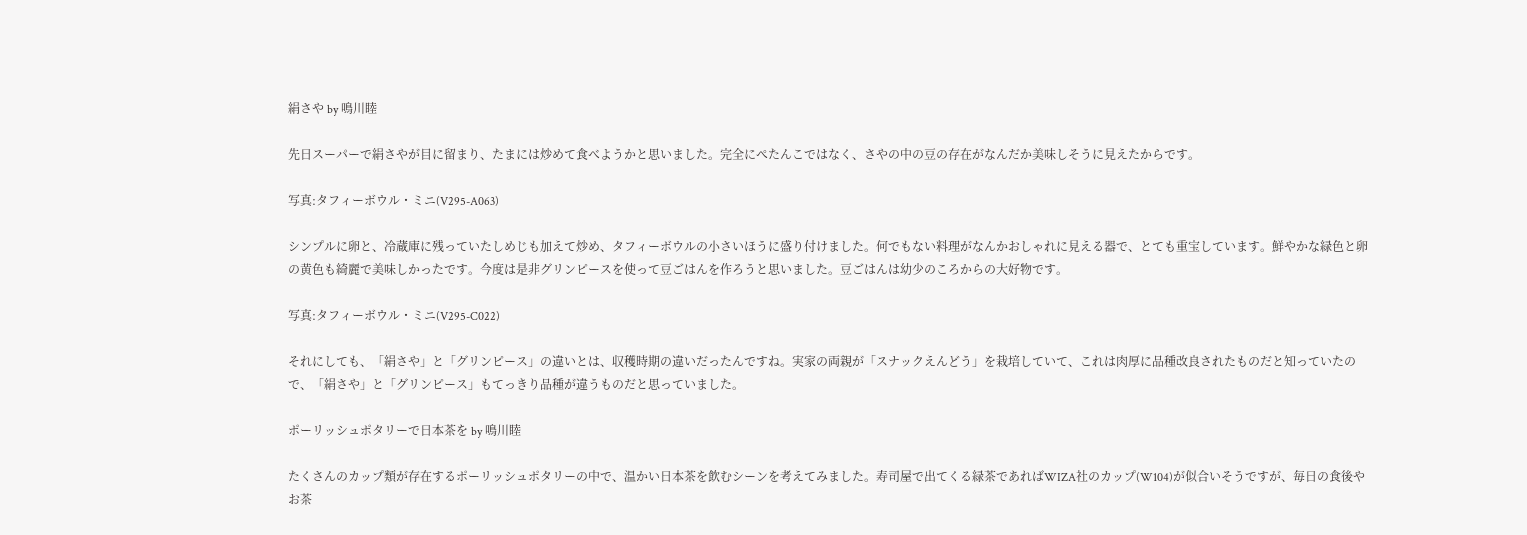絹さや by 鳴川睦

先日スーパーで絹さやが目に留まり、たまには炒めて食べようかと思いました。完全にぺたんこではなく、さやの中の豆の存在がなんだか美味しそうに見えたからです。

写真:タフィーボウル・ミニ(V295-A063)

シンプルに卵と、冷蔵庫に残っていたしめじも加えて炒め、タフィーボウルの小さいほうに盛り付けました。何でもない料理がなんかおしゃれに見える器で、とても重宝しています。鮮やかな緑色と卵の黄色も綺麗で美味しかったです。今度は是非グリンピースを使って豆ごはんを作ろうと思いました。豆ごはんは幼少のころからの大好物です。

写真:タフィーボウル・ミニ(V295-C022)

それにしても、「絹さや」と「グリンピース」の違いとは、収穫時期の違いだったんですね。実家の両親が「スナックえんどう」を栽培していて、これは肉厚に品種改良されたものだと知っていたので、「絹さや」と「グリンピース」もてっきり品種が違うものだと思っていました。

ポーリッシュポタリーで日本茶を by 鳴川睦

たくさんのカップ類が存在するポーリッシュポタリーの中で、温かい日本茶を飲むシーンを考えてみました。寿司屋で出てくる緑茶であればWIZA社のカップ(W104)が似合いそうですが、毎日の食後やお茶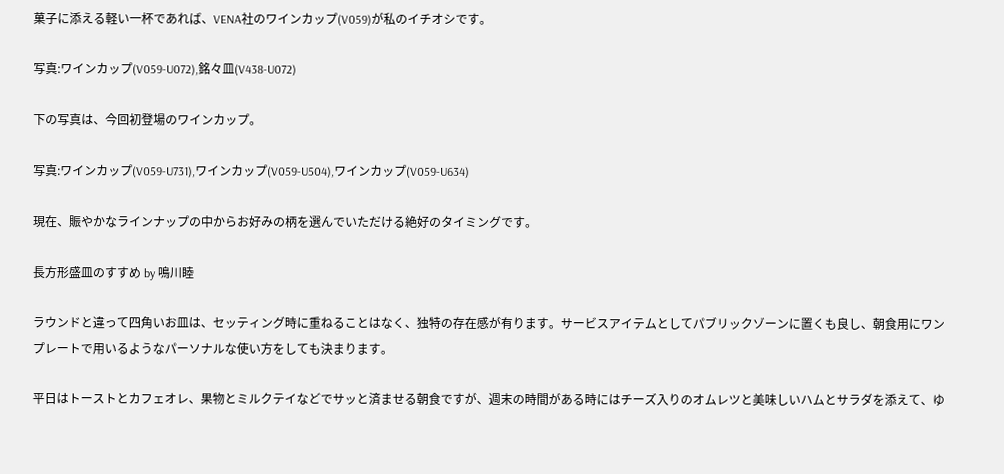菓子に添える軽い一杯であれば、VENA社のワインカップ(V059)が私のイチオシです。

写真:ワインカップ(V059-U072),銘々皿(V438-U072)

下の写真は、今回初登場のワインカップ。

写真:ワインカップ(V059-U731),ワインカップ(V059-U504),ワインカップ(V059-U634)

現在、賑やかなラインナップの中からお好みの柄を選んでいただける絶好のタイミングです。

長方形盛皿のすすめ by 鳴川睦

ラウンドと違って四角いお皿は、セッティング時に重ねることはなく、独特の存在感が有ります。サービスアイテムとしてパブリックゾーンに置くも良し、朝食用にワンプレートで用いるようなパーソナルな使い方をしても決まります。

平日はトーストとカフェオレ、果物とミルクテイなどでサッと済ませる朝食ですが、週末の時間がある時にはチーズ入りのオムレツと美味しいハムとサラダを添えて、ゆ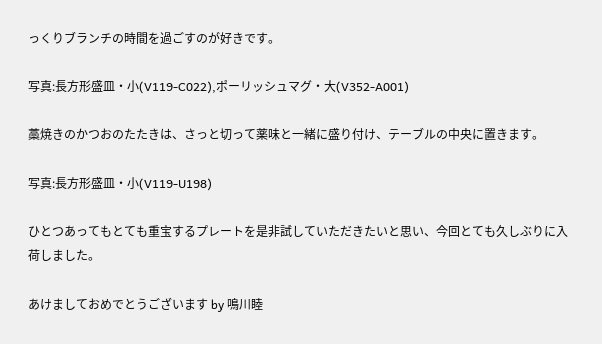っくりブランチの時間を過ごすのが好きです。

写真:長方形盛皿・小(V119-C022),ポーリッシュマグ・大(V352-A001)

藁焼きのかつおのたたきは、さっと切って薬味と一緒に盛り付け、テーブルの中央に置きます。

写真:長方形盛皿・小(V119-U198)

ひとつあってもとても重宝するプレートを是非試していただきたいと思い、今回とても久しぶりに入荷しました。

あけましておめでとうございます by 鳴川睦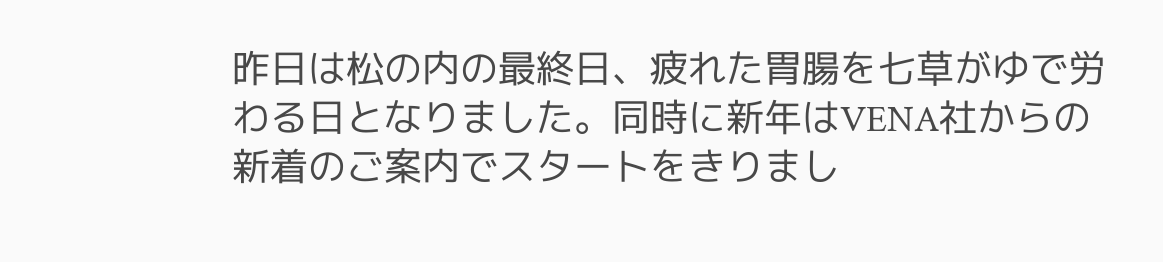昨日は松の内の最終日、疲れた胃腸を七草がゆで労わる日となりました。同時に新年はVENA社からの新着のご案内でスタートをきりまし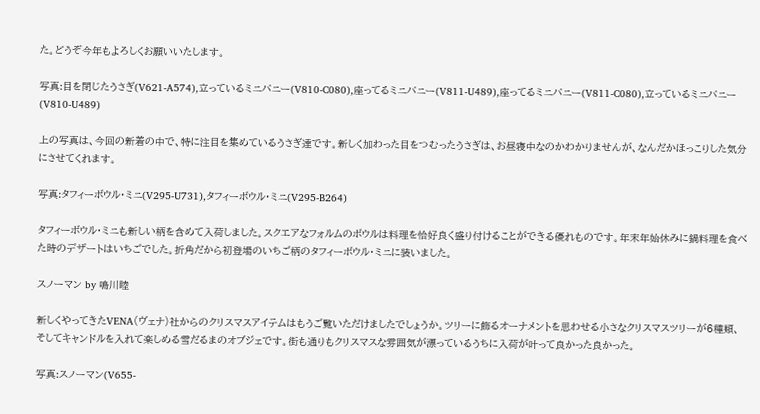た。どうぞ今年もよろしくお願いいたします。

写真:目を閉じたうさぎ(V621-A574),立っているミニバニー(V810-C080),座ってるミニバニー(V811-U489),座ってるミニバニー(V811-C080),立っているミニバニー(V810-U489)

上の写真は、今回の新着の中で、特に注目を集めているうさぎ達です。新しく加わった目をつむったうさぎは、お昼寝中なのかわかりませんが、なんだかほっこりした気分にさせてくれます。

写真:タフィーボウル・ミニ(V295-U731),タフィーボウル・ミニ(V295-B264)

タフィーボウル・ミニも新しい柄を含めて入荷しました。スクエアなフォルムのボウルは料理を恰好良く盛り付けることができる優れものです。年末年始休みに鍋料理を食べた時のデザートはいちごでした。折角だから初登場のいちご柄のタフィーボウル・ミニに装いました。

スノーマン by 鳴川睦

新しくやってきたVENA(ヴェナ)社からのクリスマスアイテムはもうご覧いただけましたでしょうか。ツリーに飾るオーナメントを思わせる小さなクリスマスツリーが6種類、そしてキャンドルを入れて楽しめる雪だるまのオブジェです。街も通りもクリスマスな雰囲気が漂っているうちに入荷が叶って良かった良かった。

写真:スノーマン(V655-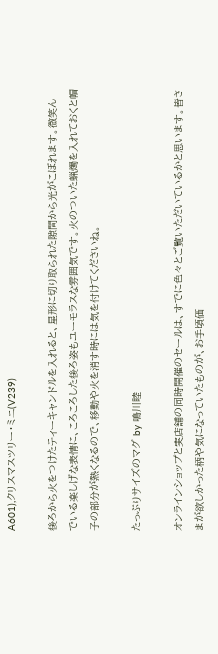A601),クリスマスツリー・ミニ(V239)

後ろから火をつけたティーキャンドルを入れると、星形に切り取られた隙間から光がこぼれます。微笑んでいる楽しげな表情に、ころころした後ろ姿もユーモラスな雰囲気です。火のついた蝋燭を入れておくと帽子の部分が熱くなるので、移動や火を消す時には気を付けてくださいね。

たっぷりサイズのマグ by 鳴川睦

オンラインショップと実店舗の同時開催のセールは、すでに色々とご覧いただいているかと思います。皆さまが欲しかった柄や気になっていたものが、お手頃価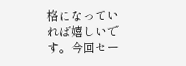格になっていれば嬉しいです。今回セー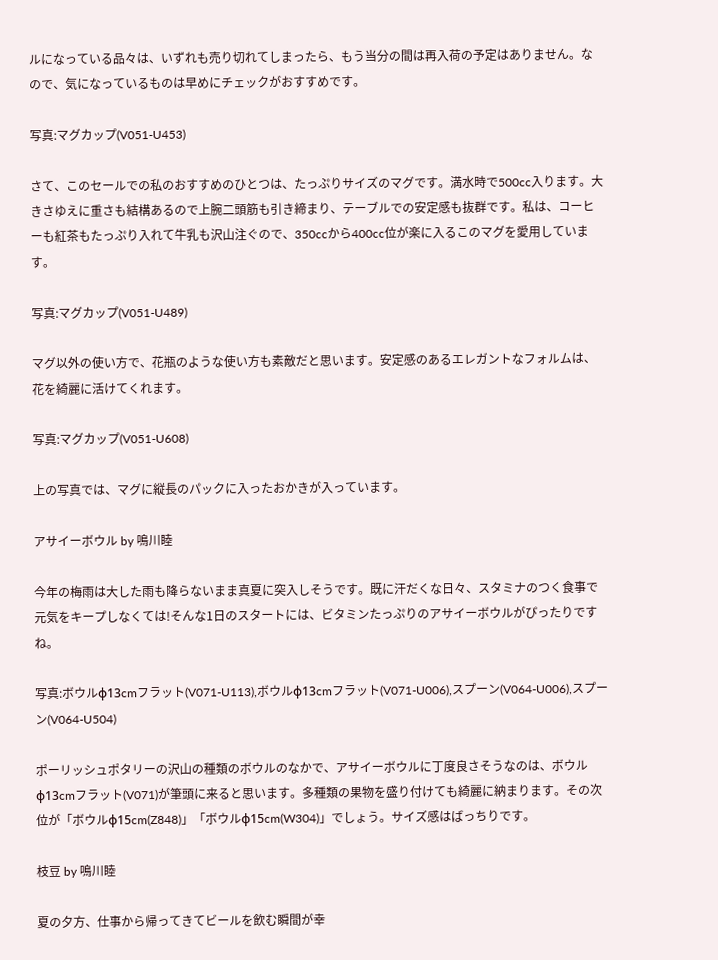ルになっている品々は、いずれも売り切れてしまったら、もう当分の間は再入荷の予定はありません。なので、気になっているものは早めにチェックがおすすめです。

写真:マグカップ(V051-U453)

さて、このセールでの私のおすすめのひとつは、たっぷりサイズのマグです。満水時で500cc入ります。大きさゆえに重さも結構あるので上腕二頭筋も引き締まり、テーブルでの安定感も抜群です。私は、コーヒーも紅茶もたっぷり入れて牛乳も沢山注ぐので、350ccから400cc位が楽に入るこのマグを愛用しています。

写真:マグカップ(V051-U489)

マグ以外の使い方で、花瓶のような使い方も素敵だと思います。安定感のあるエレガントなフォルムは、花を綺麗に活けてくれます。

写真:マグカップ(V051-U608)

上の写真では、マグに縦長のパックに入ったおかきが入っています。

アサイーボウル by 鳴川睦

今年の梅雨は大した雨も降らないまま真夏に突入しそうです。既に汗だくな日々、スタミナのつく食事で元気をキープしなくては!そんな1日のスタートには、ビタミンたっぷりのアサイーボウルがぴったりですね。

写真:ボウルφ13cmフラット(V071-U113),ボウルφ13cmフラット(V071-U006),スプーン(V064-U006),スプーン(V064-U504)

ポーリッシュポタリーの沢山の種類のボウルのなかで、アサイーボウルに丁度良さそうなのは、ボウルφ13cmフラット(V071)が筆頭に来ると思います。多種類の果物を盛り付けても綺麗に納まります。その次位が「ボウルφ15cm(Z848)」「ボウルφ15cm(W304)」でしょう。サイズ感はばっちりです。

枝豆 by 鳴川睦

夏の夕方、仕事から帰ってきてビールを飲む瞬間が幸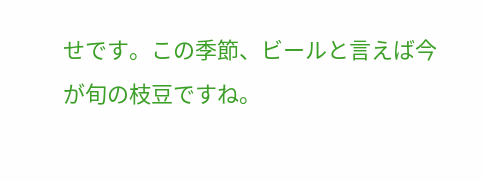せです。この季節、ビールと言えば今が旬の枝豆ですね。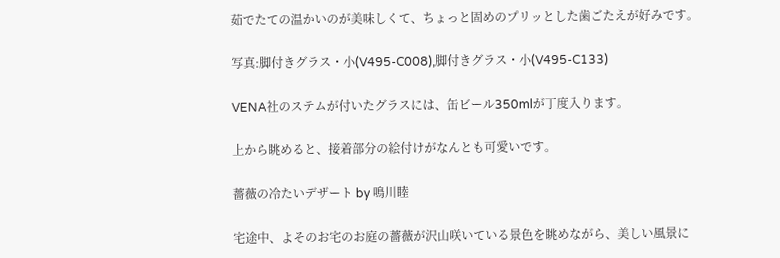茹でたての温かいのが美味しくて、ちょっと固めのプリッとした歯ごたえが好みです。

写真:脚付きグラス・小(V495-C008),脚付きグラス・小(V495-C133)

VENA社のステムが付いたグラスには、缶ビール350mlが丁度入ります。

上から眺めると、接着部分の絵付けがなんとも可愛いです。

薔薇の冷たいデザート by 鳴川睦

宅途中、よそのお宅のお庭の薔薇が沢山咲いている景色を眺めながら、美しい風景に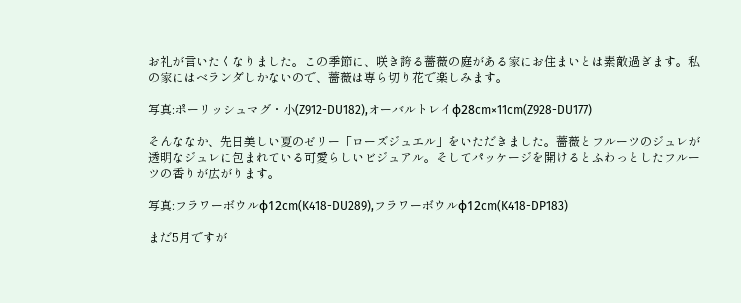お礼が言いたくなりました。この季節に、咲き誇る薔薇の庭がある家にお住まいとは素敵過ぎます。私の家にはベランダしかないので、薔薇は専ら切り花で楽しみます。

写真:ポーリッシュマグ・小(Z912-DU182),オーバルトレイφ28cm×11cm(Z928-DU177)

そんななか、先日美しい夏のゼリー「ローズジュエル」をいただきました。薔薇とフルーツのジュレが透明なジュレに包まれている可愛らしいビジュアル。そしてパッケージを開けるとふわっとしたフルーツの香りが広がります。

写真:フラワーボウルφ12cm(K418-DU289),フラワーボウルφ12cm(K418-DP183)

まだ5月ですが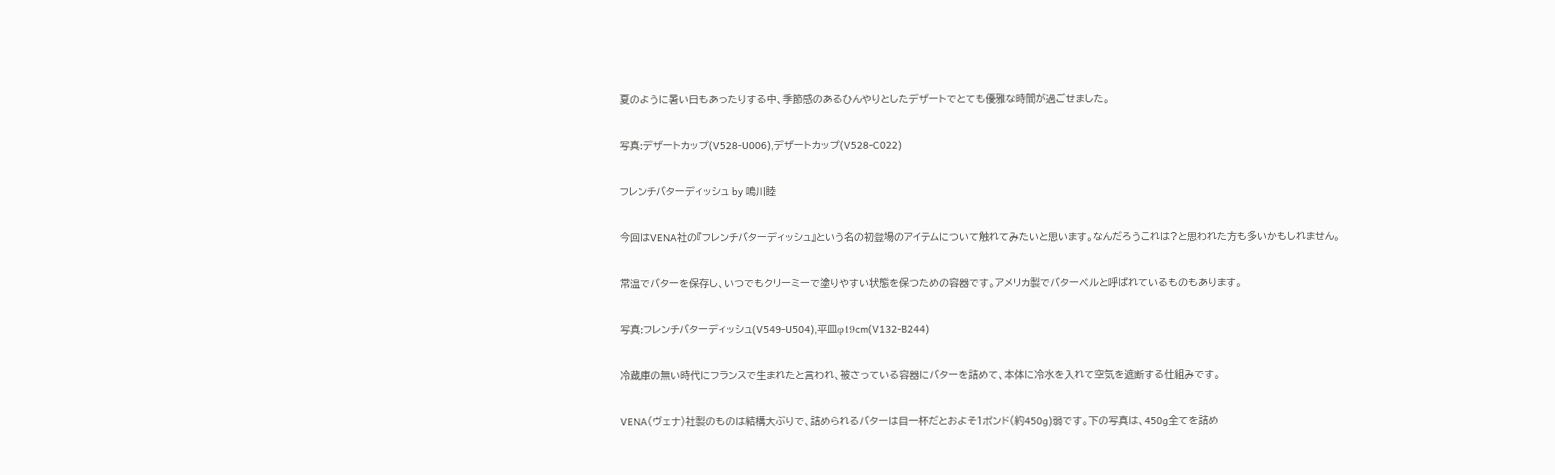夏のように暑い日もあったりする中、季節感のあるひんやりとしたデザートでとても優雅な時間が過ごせました。

写真:デザートカップ(V528-U006),デザートカップ(V528-C022)

フレンチバターディッシュ by 鳴川睦

今回はVENA社の『フレンチバターディッシュ』という名の初登場のアイテムについて触れてみたいと思います。なんだろうこれは?と思われた方も多いかもしれません。

常温でバターを保存し、いつでもクリーミーで塗りやすい状態を保つための容器です。アメリカ製でバターベルと呼ばれているものもあります。

写真:フレンチバターディッシュ(V549-U504),平皿φ19cm(V132-B244)

冷蔵庫の無い時代にフランスで生まれたと言われ、被さっている容器にバターを詰めて、本体に冷水を入れて空気を遮断する仕組みです。

VENA(ヴェナ)社製のものは結構大ぶりで、詰められるバターは目一杯だとおよそ1ポンド(約450g)弱です。下の写真は、450g全てを詰め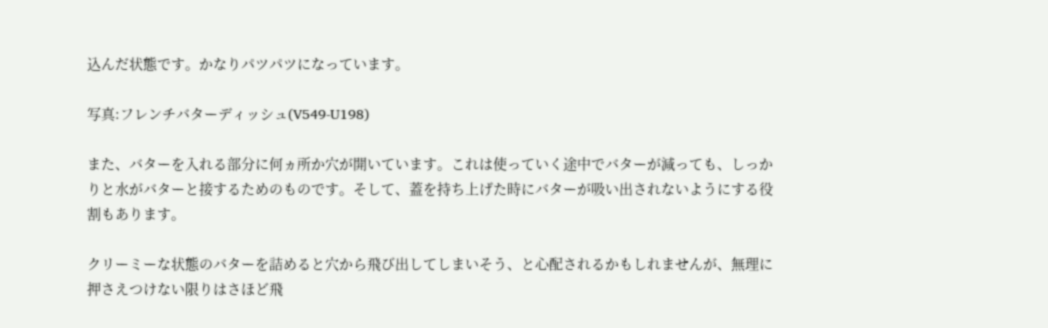込んだ状態です。かなりパツパツになっています。

写真:フレンチバターディッシュ(V549-U198)

また、バターを入れる部分に何ヵ所か穴が開いています。これは使っていく途中でバターが減っても、しっかりと水がバターと接するためのものです。そして、蓋を持ち上げた時にバターが吸い出されないようにする役割もあります。

クリーミーな状態のバターを詰めると穴から飛び出してしまいそう、と心配されるかもしれませんが、無理に押さえつけない限りはさほど飛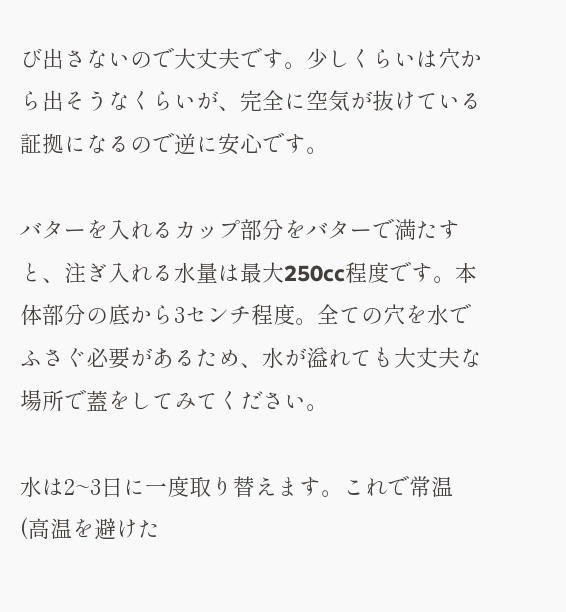び出さないので大丈夫です。少しくらいは穴から出そうなくらいが、完全に空気が抜けている証拠になるので逆に安心です。

バターを入れるカップ部分をバターで満たすと、注ぎ入れる水量は最大250cc程度です。本体部分の底から3センチ程度。全ての穴を水でふさぐ必要があるため、水が溢れても大丈夫な場所で蓋をしてみてください。

水は2~3日に一度取り替えます。これで常温(高温を避けた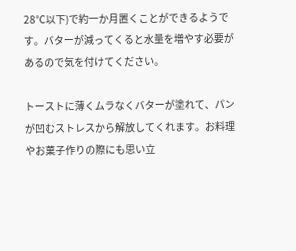28℃以下)で約一か月置くことができるようです。バターが減ってくると水量を増やす必要があるので気を付けてください。

トーストに薄くムラなくバターが塗れて、パンが凹むストレスから解放してくれます。お料理やお菓子作りの際にも思い立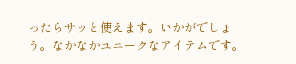ったらサッと使えます。いかがでしょう。なかなかユニークなアイテムです。